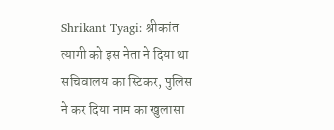Shrikant Tyagi: श्रीकांत त्यागी को इस नेता ने दिया था सचिवालय का स्टिकर, पुलिस ने कर दिया नाम का खुलासा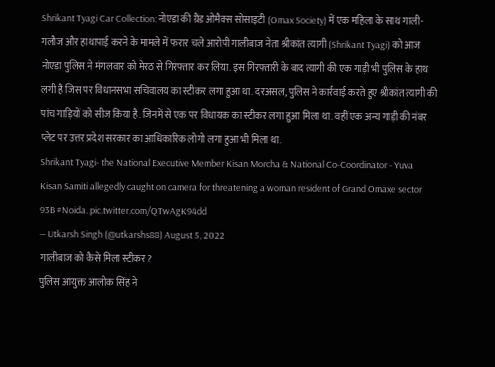Shrikant Tyagi Car Collection: नोएडा की ग्रैंड ओमैक्स सोसाइटी (Omax Society) में एक महिला के साथ गाली-गलौज और हाथापाई करने के मामले में फरार चले आरोपी गालीबाज नेता श्रीकांत त्यागी (Shrikant Tyagi) को आज नोएडा पुलिस ने मंगलवार को मेरठ से गिरफ्तार कर लिया. इस गिरफ्तारी के बाद त्यागी की एक गाड़ी भी पुलिस के हाथ लगी है जिस पर विधानसभा सचिवालय का स्टीकर लगा हुआ था. दरअसल, पुलिस ने कार्रवाई करते हुए श्रीकांत त्यागी की पांच गाड़ियों को सीज किया है. जिनमें से एक पर विधायक का स्टीकर लगा हुआ मिला था. वहीं एक अन्य गाड़ी की नंबर प्लेट पर उत्तर प्रदेश सरकार का आधिकारिक लोगो लगा हुआ भी मिला था.
Shrikant Tyagi- the National Executive Member Kisan Morcha & National Co-Coordinator - Yuva Kisan Samiti allegedly caught on camera for threatening a woman resident of Grand Omaxe sector 93B #Noida. pic.twitter.com/QTwAgK94dd
— Utkarsh Singh (@utkarshs88) August 5, 2022
गालीबाज को कैसे मिला स्टीकर?
पुलिस आयुक्त आलोक सिंह ने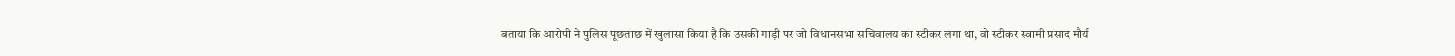बताया कि आरोपी ने पुलिस पूछताछ में खुलासा किया है कि उसकी गाड़ी पर जो विधानसभा सचिवालय का स्टीकर लगा था, वो स्टीकर स्वामी प्रसाद मौर्य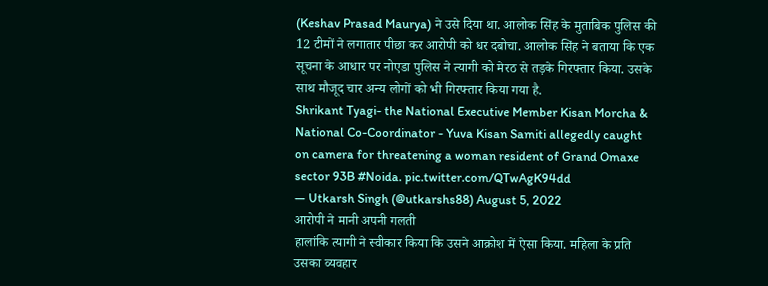(Keshav Prasad Maurya) ने उसे दिया था. आलोक सिंह के मुताबिक पुलिस की 12 टीमों ने लगातार पीछा कर आरोपी को धर दबोचा. आलोक सिंह ने बताया कि एक सूचना के आधार पर नोएडा पुलिस ने त्यागी को मेरठ से तड़के गिरफ्तार किया. उसके साथ मौजूद चार अन्य लोगों को भी गिरफ्तार किया गया है.
Shrikant Tyagi- the National Executive Member Kisan Morcha & National Co-Coordinator - Yuva Kisan Samiti allegedly caught on camera for threatening a woman resident of Grand Omaxe sector 93B #Noida. pic.twitter.com/QTwAgK94dd
— Utkarsh Singh (@utkarshs88) August 5, 2022
आरोपी ने मानी अपनी गलती
हालांकि त्यागी ने स्वीकार किया कि उसने आक्रोश में ऐसा किया. महिला के प्रति उसका व्यवहार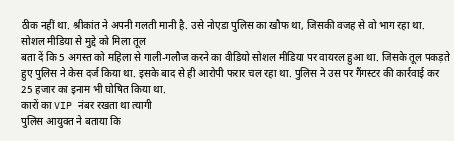ठीक नहीं था. श्रीकांत ने अपनी गलती मानी है. उसे नोएडा पुलिस का खौफ था, जिसकी वजह से वो भाग रहा था.
सोशल मीडिया से मुद्दे को मिला तूल
बता दें कि 5 अगस्त को महिला से गाली-गलौज करने का वीडियो सोशल मीडिया पर वायरल हुआ था. जिसके तूल पकड़ते हुए पुलिस ने केस दर्ज किया था. इसके बाद से ही आरोपी फरार चल रहा था. पुलिस ने उस पर गैंगस्टर की कार्रवाई कर 25 हजार का इनाम भी घोषित किया था.
कारों का VIP नंबर रखता था त्यागी
पुलिस आयुक्त ने बताया कि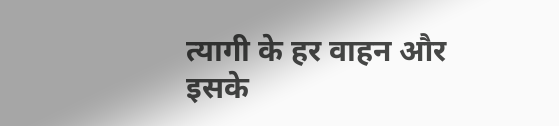त्यागी के हर वाहन और इसके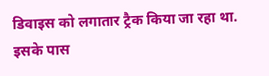डिवाइस को लगातार ट्रैक किया जा रहा था. इसके पास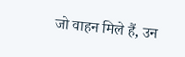जो वाहन मिले हैं, उन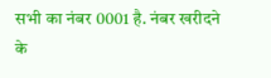सभी का नंबर 0001 है. नंबर खरीदने के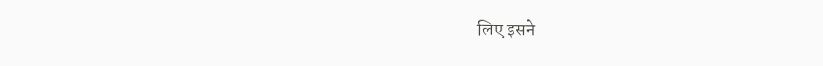लिए इसने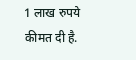1 लाख रुपये कीमत दी है.